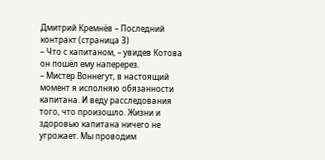Дмитрий Кремнёв – Последний контракт (страница 3)
– Что с капитаном, – увидев Котова он пошёл ему наперерез.
– Мистер Воннегут, в настоящий момент я исполняю обязанности капитана. И веду расследования того, что произошло. Жизни и здоровью капитана ничего не угрожает. Мы проводим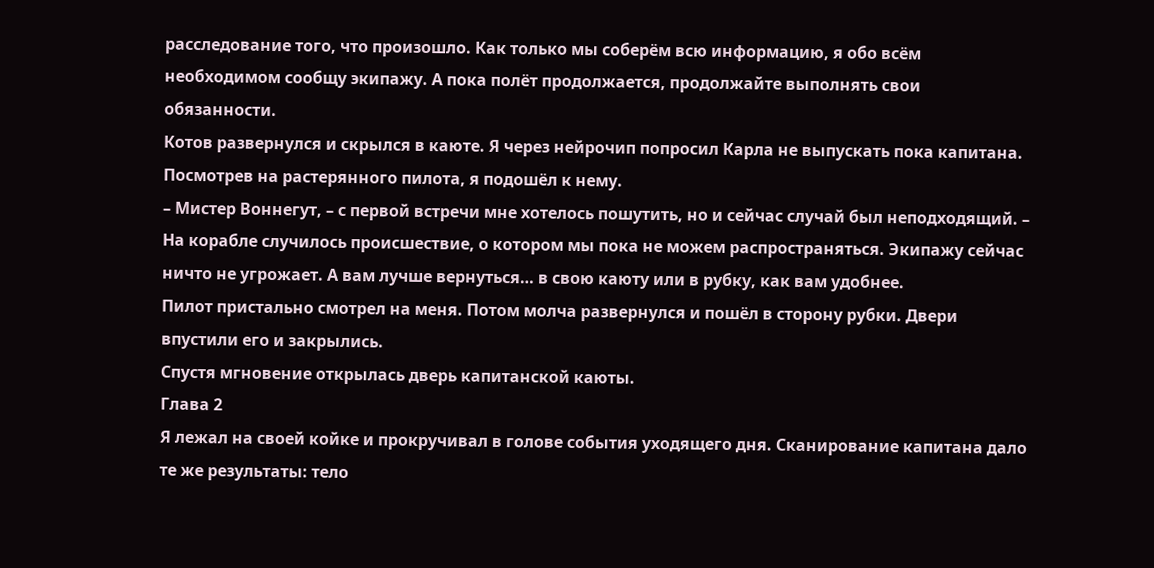расследование того, что произошло. Как только мы соберём всю информацию, я обо всём необходимом сообщу экипажу. А пока полёт продолжается, продолжайте выполнять свои обязанности.
Котов развернулся и скрылся в каюте. Я через нейрочип попросил Карла не выпускать пока капитана. Посмотрев на растерянного пилота, я подошёл к нему.
– Мистер Воннегут, – с первой встречи мне хотелось пошутить, но и сейчас случай был неподходящий. – На корабле случилось происшествие, о котором мы пока не можем распространяться. Экипажу сейчас ничто не угрожает. А вам лучше вернуться… в свою каюту или в рубку, как вам удобнее.
Пилот пристально смотрел на меня. Потом молча развернулся и пошёл в сторону рубки. Двери впустили его и закрылись.
Спустя мгновение открылась дверь капитанской каюты.
Глава 2
Я лежал на своей койке и прокручивал в голове события уходящего дня. Сканирование капитана дало те же результаты: тело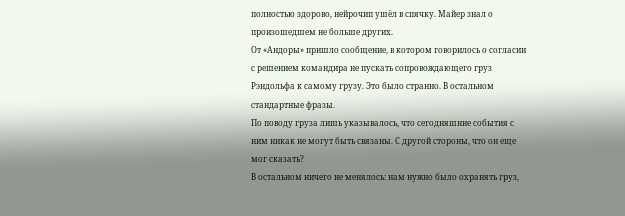полностью здорово, нейрочип ушёл в спячку. Майер знал о произошедшем не больше других.
От «Андоры» пришло сообщение, в котором говорилось о согласии с решением командира не пускать сопровождающего груз Рэндольфа к самому грузу. Это было странно. В остальном стандартные фразы.
По поводу груза лишь указывалось, что сегодняшние события с ним никак не могут быть связаны. С другой стороны, что он еще мог сказать?
В остальном ничего не менялось: нам нужно было охранять груз,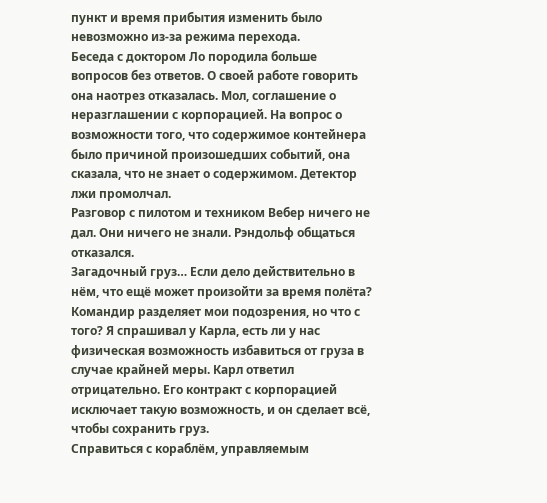пункт и время прибытия изменить было невозможно из-за режима перехода.
Беседа с доктором Ло породила больше вопросов без ответов. О своей работе говорить она наотрез отказалась. Мол, соглашение о неразглашении с корпорацией. На вопрос о возможности того, что содержимое контейнера было причиной произошедших событий, она сказала, что не знает о содержимом. Детектор лжи промолчал.
Разговор с пилотом и техником Вебер ничего не дал. Они ничего не знали. Рэндольф общаться отказался.
Загадочный груз… Если дело действительно в нём, что ещё может произойти за время полёта?
Командир разделяет мои подозрения, но что с того? Я спрашивал у Карла, есть ли у нас физическая возможность избавиться от груза в случае крайней меры. Карл ответил отрицательно. Его контракт с корпорацией исключает такую возможность, и он сделает всё, чтобы сохранить груз.
Справиться с кораблём, управляемым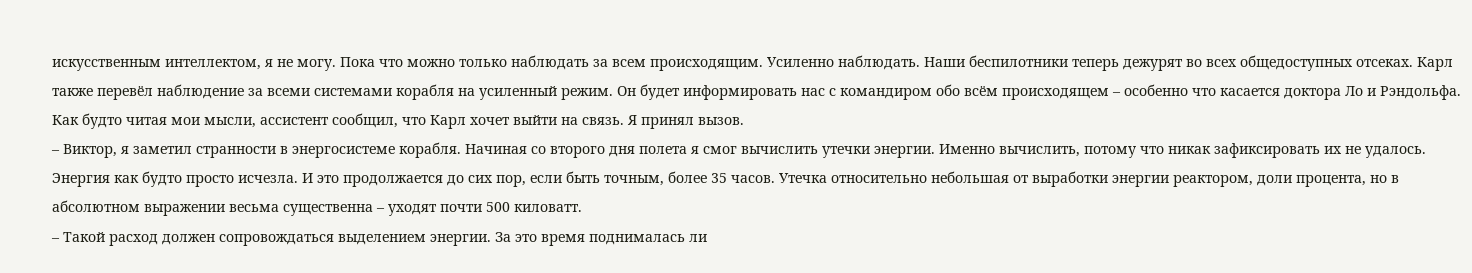искусственным интеллектом, я не могу. Пока что можно только наблюдать за всем происходящим. Усиленно наблюдать. Наши беспилотники теперь дежурят во всех общедоступных отсеках. Карл также перевёл наблюдение за всеми системами корабля на усиленный режим. Он будет информировать нас с командиром обо всём происходящем – особенно что касается доктора Ло и Рэндольфа.
Как будто читая мои мысли, ассистент сообщил, что Карл хочет выйти на связь. Я принял вызов.
– Виктор, я заметил странности в энергосистеме корабля. Начиная со второго дня полета я смог вычислить утечки энергии. Именно вычислить, потому что никак зафиксировать их не удалось. Энергия как будто просто исчезла. И это продолжается до сих пор, если быть точным, более 35 часов. Утечка относительно небольшая от выработки энергии реактором, доли процента, но в абсолютном выражении весьма существенна – уходят почти 500 киловатт.
– Такой расход должен сопровождаться выделением энергии. За это время поднималась ли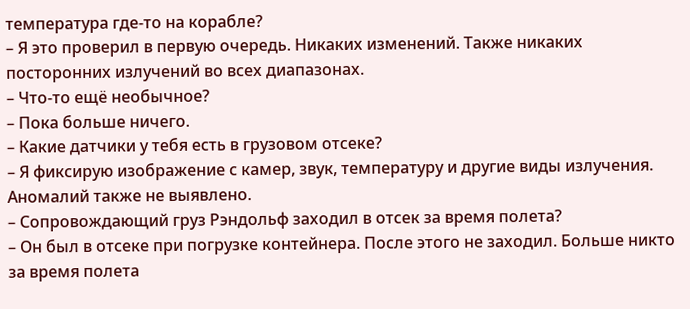температура где-то на корабле?
– Я это проверил в первую очередь. Никаких изменений. Также никаких посторонних излучений во всех диапазонах.
– Что-то ещё необычное?
– Пока больше ничего.
– Какие датчики у тебя есть в грузовом отсеке?
– Я фиксирую изображение с камер, звук, температуру и другие виды излучения. Аномалий также не выявлено.
– Сопровождающий груз Рэндольф заходил в отсек за время полета?
– Он был в отсеке при погрузке контейнера. После этого не заходил. Больше никто за время полета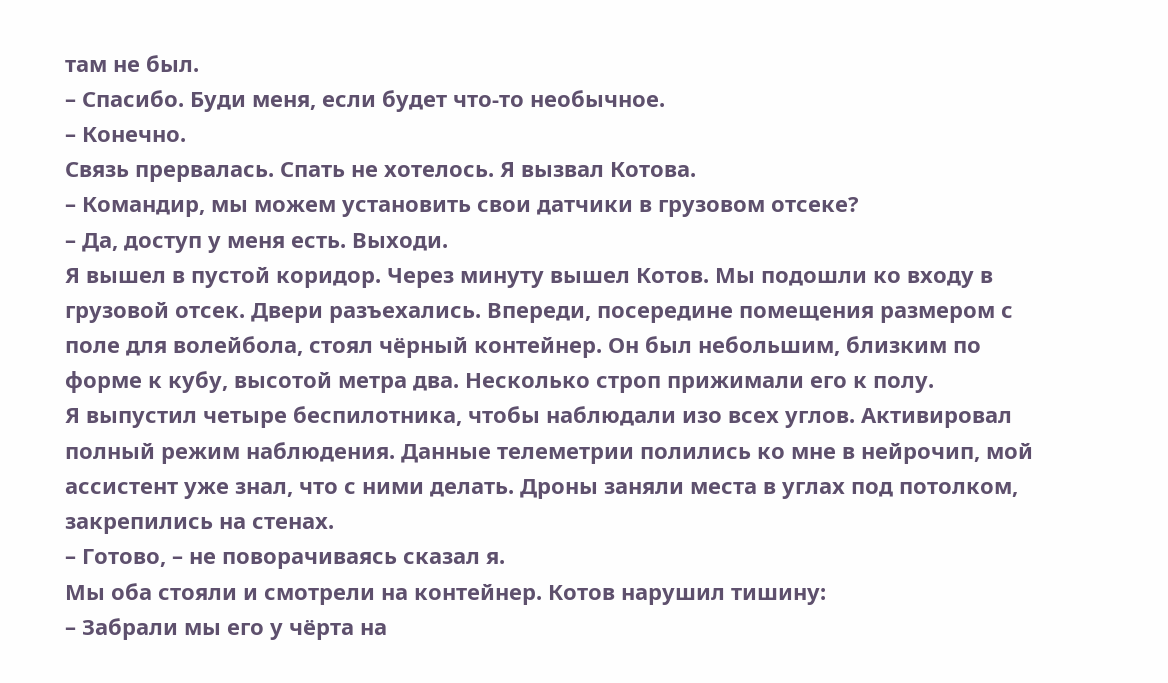там не был.
– Спасибо. Буди меня, если будет что-то необычное.
– Конечно.
Связь прервалась. Спать не хотелось. Я вызвал Котова.
– Командир, мы можем установить свои датчики в грузовом отсеке?
– Да, доступ у меня есть. Выходи.
Я вышел в пустой коридор. Через минуту вышел Котов. Мы подошли ко входу в грузовой отсек. Двери разъехались. Впереди, посередине помещения размером с поле для волейбола, стоял чёрный контейнер. Он был небольшим, близким по форме к кубу, высотой метра два. Несколько строп прижимали его к полу.
Я выпустил четыре беспилотника, чтобы наблюдали изо всех углов. Активировал полный режим наблюдения. Данные телеметрии полились ко мне в нейрочип, мой ассистент уже знал, что с ними делать. Дроны заняли места в углах под потолком, закрепились на стенах.
– Готово, – не поворачиваясь сказал я.
Мы оба стояли и смотрели на контейнер. Котов нарушил тишину:
– Забрали мы его у чёрта на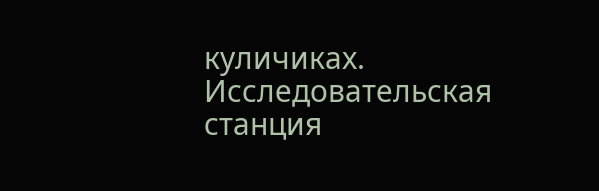куличиках. Исследовательская станция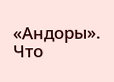«Андоры». Что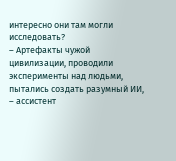интересно они там могли исследовать?
– Артефакты чужой цивилизации, проводили эксперименты над людьми, пытались создать разумный ИИ, – ассистент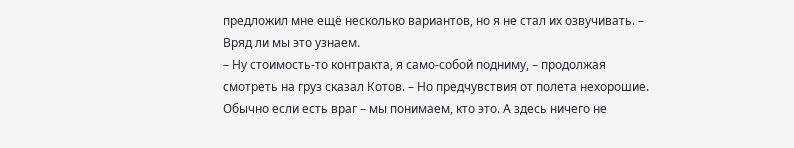предложил мне ещё несколько вариантов, но я не стал их озвучивать. – Вряд ли мы это узнаем.
– Ну стоимость-то контракта, я само-собой подниму, – продолжая смотреть на груз сказал Котов. – Но предчувствия от полета нехорошие. Обычно если есть враг – мы понимаем, кто это. А здесь ничего не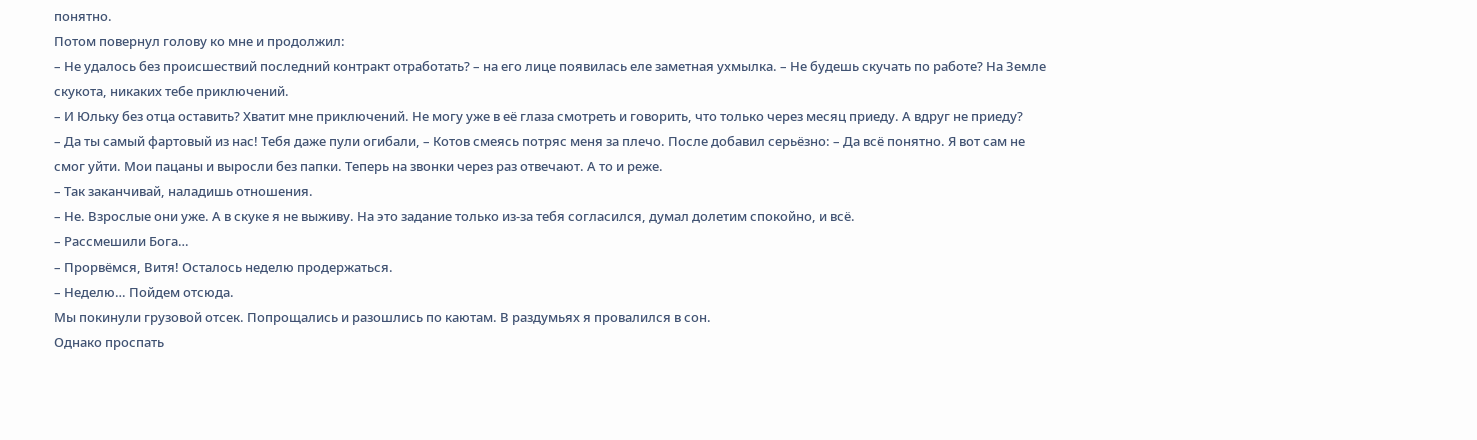понятно.
Потом повернул голову ко мне и продолжил:
– Не удалось без происшествий последний контракт отработать? – на его лице появилась еле заметная ухмылка. – Не будешь скучать по работе? На Земле скукота, никаких тебе приключений.
– И Юльку без отца оставить? Хватит мне приключений. Не могу уже в её глаза смотреть и говорить, что только через месяц приеду. А вдруг не приеду?
– Да ты самый фартовый из нас! Тебя даже пули огибали, – Котов смеясь потряс меня за плечо. После добавил серьёзно: – Да всё понятно. Я вот сам не смог уйти. Мои пацаны и выросли без папки. Теперь на звонки через раз отвечают. А то и реже.
– Так заканчивай, наладишь отношения.
– Не. Взрослые они уже. А в скуке я не выживу. На это задание только из-за тебя согласился, думал долетим спокойно, и всё.
– Рассмешили Бога…
– Прорвёмся, Витя! Осталось неделю продержаться.
– Неделю… Пойдем отсюда.
Мы покинули грузовой отсек. Попрощались и разошлись по каютам. В раздумьях я провалился в сон.
Однако проспать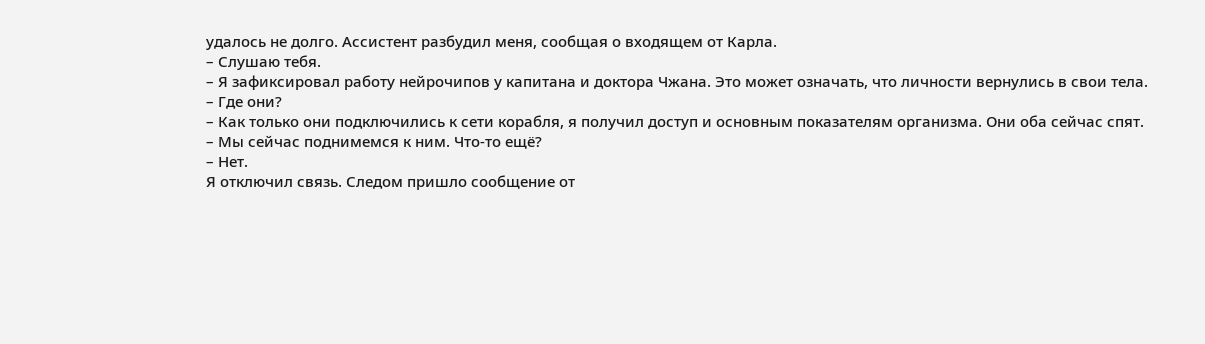удалось не долго. Ассистент разбудил меня, сообщая о входящем от Карла.
– Слушаю тебя.
– Я зафиксировал работу нейрочипов у капитана и доктора Чжана. Это может означать, что личности вернулись в свои тела.
– Где они?
– Как только они подключились к сети корабля, я получил доступ и основным показателям организма. Они оба сейчас спят.
– Мы сейчас поднимемся к ним. Что-то ещё?
– Нет.
Я отключил связь. Следом пришло сообщение от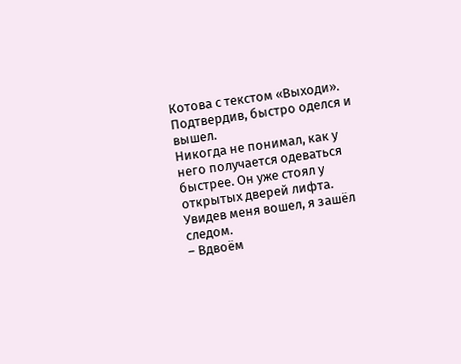Котова с текстом «Выходи». Подтвердив, быстро оделся и вышел.
Никогда не понимал, как у него получается одеваться быстрее. Он уже стоял у открытых дверей лифта. Увидев меня вошел, я зашёл следом.
– Вдвоём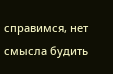справимся, нет смысла будить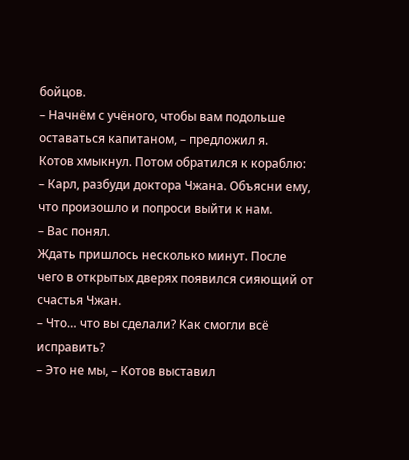бойцов.
– Начнём с учёного, чтобы вам подольше оставаться капитаном, – предложил я.
Котов хмыкнул. Потом обратился к кораблю:
– Карл, разбуди доктора Чжана. Объясни ему, что произошло и попроси выйти к нам.
– Вас понял.
Ждать пришлось несколько минут. После чего в открытых дверях появился сияющий от счастья Чжан.
– Что… что вы сделали? Как смогли всё исправить?
– Это не мы, – Котов выставил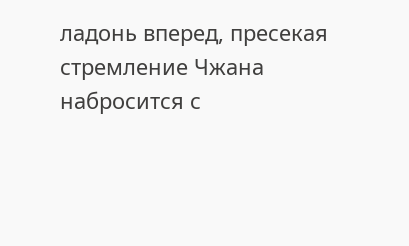ладонь вперед, пресекая стремление Чжана набросится с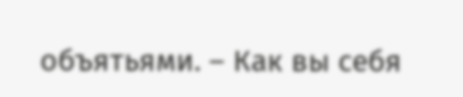объятьями. – Как вы себя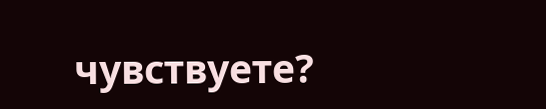чувствуете?